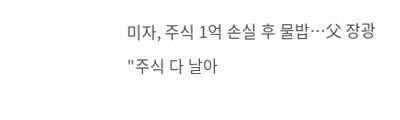미자, 주식 1억 손실 후 물밥…父 장광 "주식 다 날아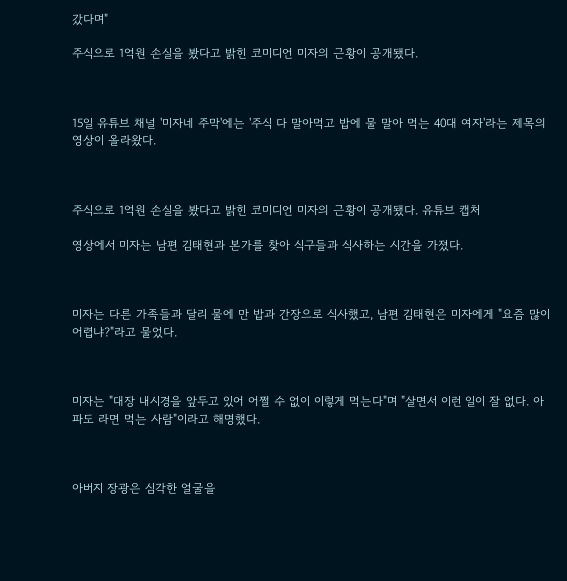갔다며"

주식으로 1억원 손실을 봤다고 밝힌 코미디언 미자의 근황이 공개됐다.



15일 유튜브 채널 '미자네 주막'에는 '주식 다 말아먹고 밥에 물 말아 먹는 40대 여자'라는 제목의 영상이 올라왔다.



주식으로 1억원 손실을 봤다고 밝힌 코미디언 미자의 근황이 공개됐다. 유튜브 캡처

영상에서 미자는 남편 김태현과 본가를 찾아 식구들과 식사하는 시간을 가졌다.



미자는 다른 가족들과 달리 물에 만 밥과 간장으로 식사했고, 남편 김태현은 미자에게 "요즘 많이 어렵냐?"라고 물었다.



미자는 "대장 내시경을 앞두고 있어 어쩔 수 없이 이렇게 먹는다"며 "살면서 이런 일이 잘 없다. 아파도 라면 먹는 사람"이라고 해명했다.



아버지 장광은 심각한 얼굴을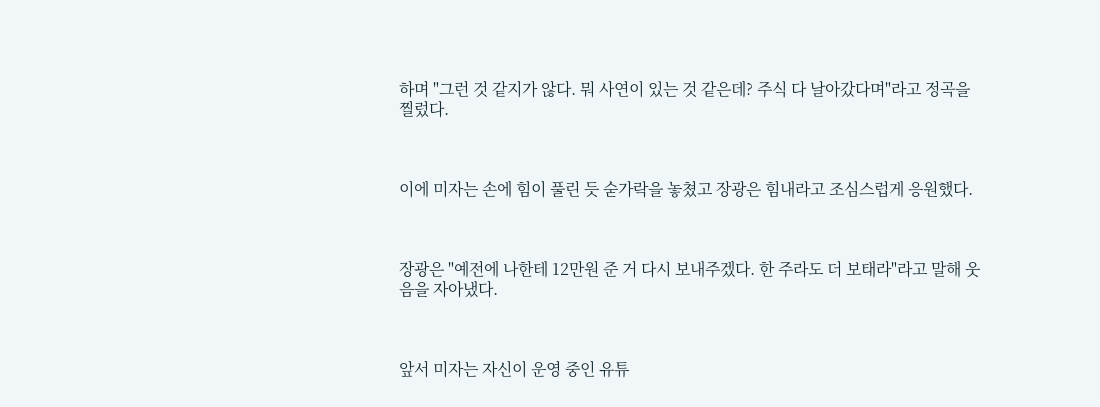하며 "그런 것 같지가 않다. 뭐 사연이 있는 것 같은데? 주식 다 날아갔다며"라고 정곡을 찔렀다.



이에 미자는 손에 힘이 풀린 듯 숟가락을 놓쳤고 장광은 힘내라고 조심스럽게 응원했다.



장광은 "예전에 나한테 12만원 준 거 다시 보내주겠다. 한 주라도 더 보태라"라고 말해 웃음을 자아냈다.



앞서 미자는 자신이 운영 중인 유튜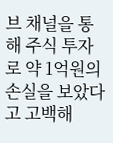브 채널을 통해 주식 투자로 약 1억원의 손실을 보았다고 고백해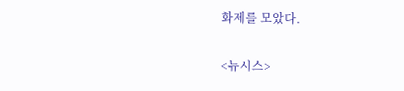화제를 모았다.

<뉴시스>